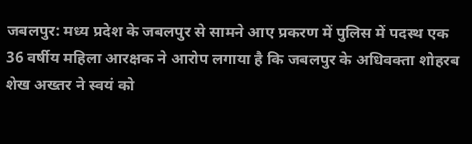जबलपुर: मध्य प्रदेश के जबलपुर से सामने आए प्रकरण में पुलिस में पदस्थ एक 36 वर्षीय महिला आरक्षक ने आरोप लगाया है कि जबलपुर के अधिवक्ता शोहरब शेख अख्तर ने स्वयं को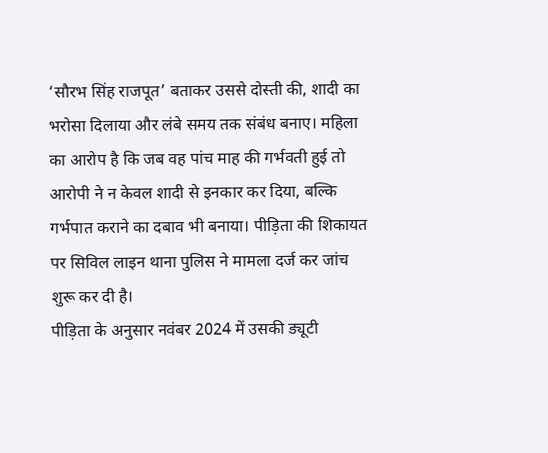‘सौरभ सिंह राजपूत’ बताकर उससे दोस्ती की, शादी का भरोसा दिलाया और लंबे समय तक संबंध बनाए। महिला का आरोप है कि जब वह पांच माह की गर्भवती हुई तो आरोपी ने न केवल शादी से इनकार कर दिया, बल्कि गर्भपात कराने का दबाव भी बनाया। पीड़िता की शिकायत पर सिविल लाइन थाना पुलिस ने मामला दर्ज कर जांच शुरू कर दी है।
पीड़िता के अनुसार नवंबर 2024 में उसकी ड्यूटी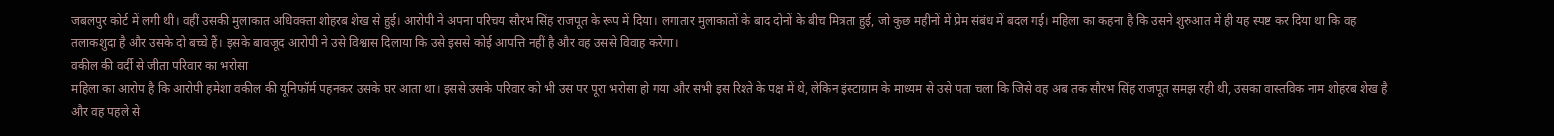जबलपुर कोर्ट में लगी थी। वहीं उसकी मुलाकात अधिवक्ता शोहरब शेख से हुई। आरोपी ने अपना परिचय सौरभ सिंह राजपूत के रूप में दिया। लगातार मुलाकातों के बाद दोनों के बीच मित्रता हुई, जो कुछ महीनों में प्रेम संबंध में बदल गई। महिला का कहना है कि उसने शुरुआत में ही यह स्पष्ट कर दिया था कि वह तलाकशुदा है और उसके दो बच्चे हैं। इसके बावजूद आरोपी ने उसे विश्वास दिलाया कि उसे इससे कोई आपत्ति नहीं है और वह उससे विवाह करेगा।
वकील की वर्दी से जीता परिवार का भरोसा
महिला का आरोप है कि आरोपी हमेशा वकील की यूनिफॉर्म पहनकर उसके घर आता था। इससे उसके परिवार को भी उस पर पूरा भरोसा हो गया और सभी इस रिश्ते के पक्ष में थे, लेकिन इंस्टाग्राम के माध्यम से उसे पता चला कि जिसे वह अब तक सौरभ सिंह राजपूत समझ रही थी, उसका वास्तविक नाम शोहरब शेख है और वह पहले से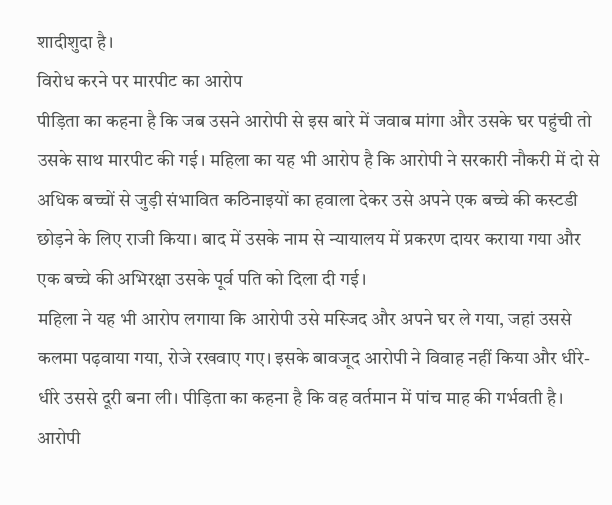शादीशुदा है।
विरोध करने पर मारपीट का आरोप
पीड़िता का कहना है कि जब उसने आरोपी से इस बारे में जवाब मांगा और उसके घर पहुंची तो उसके साथ मारपीट की गई। महिला का यह भी आरोप है कि आरोपी ने सरकारी नौकरी में दो से अधिक बच्चों से जुड़ी संभावित कठिनाइयों का हवाला देकर उसे अपने एक बच्चे की कस्टडी छोड़ने के लिए राजी किया। बाद में उसके नाम से न्यायालय में प्रकरण दायर कराया गया और एक बच्चे की अभिरक्षा उसके पूर्व पति को दिला दी गई।
महिला ने यह भी आरोप लगाया कि आरोपी उसे मस्जिद और अपने घर ले गया, जहां उससे कलमा पढ़वाया गया, रोजे रखवाए गए। इसके बावजूद आरोपी ने विवाह नहीं किया और धीरे-धीरे उससे दूरी बना ली। पीड़िता का कहना है कि वह वर्तमान में पांच माह की गर्भवती है। आरोपी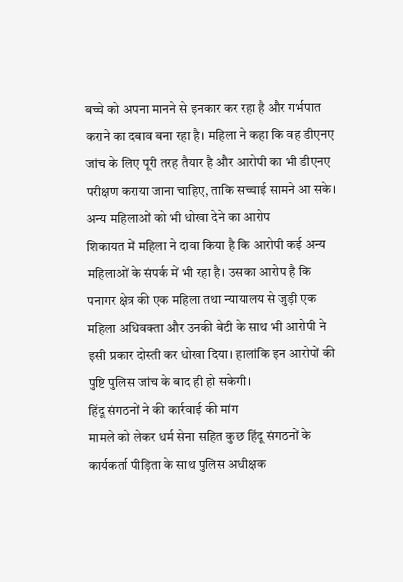बच्चे को अपना मानने से इनकार कर रहा है और गर्भपात कराने का दबाव बना रहा है। महिला ने कहा कि वह डीएनए जांच के लिए पूरी तरह तैयार है और आरोपी का भी डीएनए परीक्षण कराया जाना चाहिए, ताकि सच्चाई सामने आ सके।
अन्य महिलाओं को भी धोखा देने का आरोप
शिकायत में महिला ने दावा किया है कि आरोपी कई अन्य महिलाओं के संपर्क में भी रहा है। उसका आरोप है कि पनागर क्षेत्र की एक महिला तथा न्यायालय से जुड़ी एक महिला अधिवक्ता और उनकी बेटी के साथ भी आरोपी ने इसी प्रकार दोस्ती कर धोखा दिया। हालांकि इन आरोपों की पुष्टि पुलिस जांच के बाद ही हो सकेगी।
हिंदू संगठनों ने की कार्रवाई की मांग
मामले को लेकर धर्म सेना सहित कुछ हिंदू संगठनों के कार्यकर्ता पीड़िता के साथ पुलिस अधीक्षक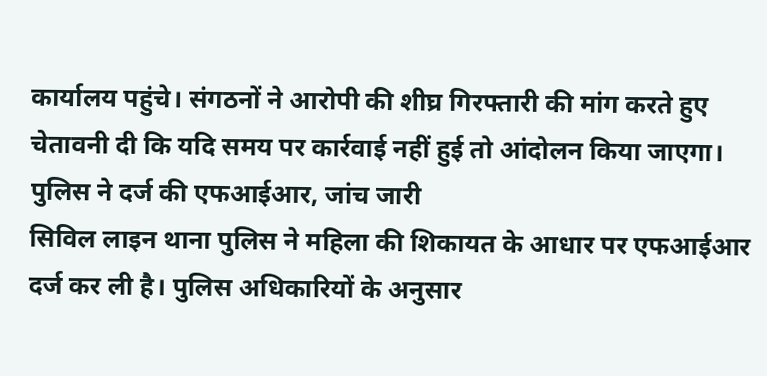कार्यालय पहुंचे। संगठनों ने आरोपी की शीघ्र गिरफ्तारी की मांग करते हुए चेतावनी दी कि यदि समय पर कार्रवाई नहीं हुई तो आंदोलन किया जाएगा।
पुलिस ने दर्ज की एफआईआर, जांच जारी
सिविल लाइन थाना पुलिस ने महिला की शिकायत के आधार पर एफआईआर दर्ज कर ली है। पुलिस अधिकारियों के अनुसार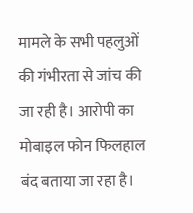मामले के सभी पहलुओं की गंभीरता से जांच की जा रही है। आरोपी का मोबाइल फोन फिलहाल बंद बताया जा रहा है।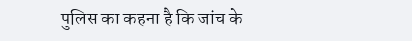पुलिस का कहना है कि जांच के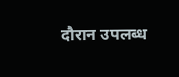दौरान उपलब्ध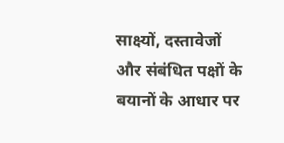साक्ष्यों, दस्तावेजों और संबंधित पक्षों के बयानों के आधार पर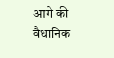आगे की वैधानिक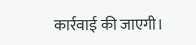कार्रवाई की जाएगी।